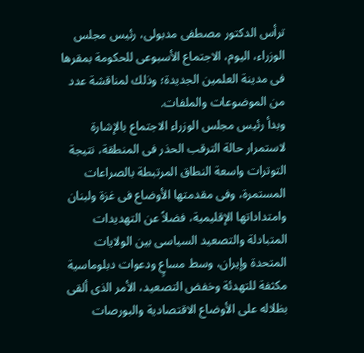ترأس الدكتور مصطفى مدبولى، رئيس مجلس الوزراء، اليوم، الاجتماع الأسبوعى للحكومة بمقرها فى مدينة العلمين الجديدة؛ وذلك لمناقشة عدد من الموضوعات والملفات.
وبدأ رئيس مجلس الوزراء الاجتماع بالإشارة لاستمرار حالة الترقب الحذر فى المنطقة، نتيجة التوترات واسعة النطاق المرتبطة بالصراعات المستمرة، وفى مقدمتها الأوضاع فى غزة ولبنان وامتداداتها الإقليمية، فضلاً عن التهديدات المتبادلة والتصعيد السياسى بين الولايات المتحدة وإيران، وسط مساعٍ ودعوات دبلوماسية مكثفة للتهدئة وخفض التصعيد، الأمر الذى ألقى بظلاله على الأوضاع الاقتصادية والبورصات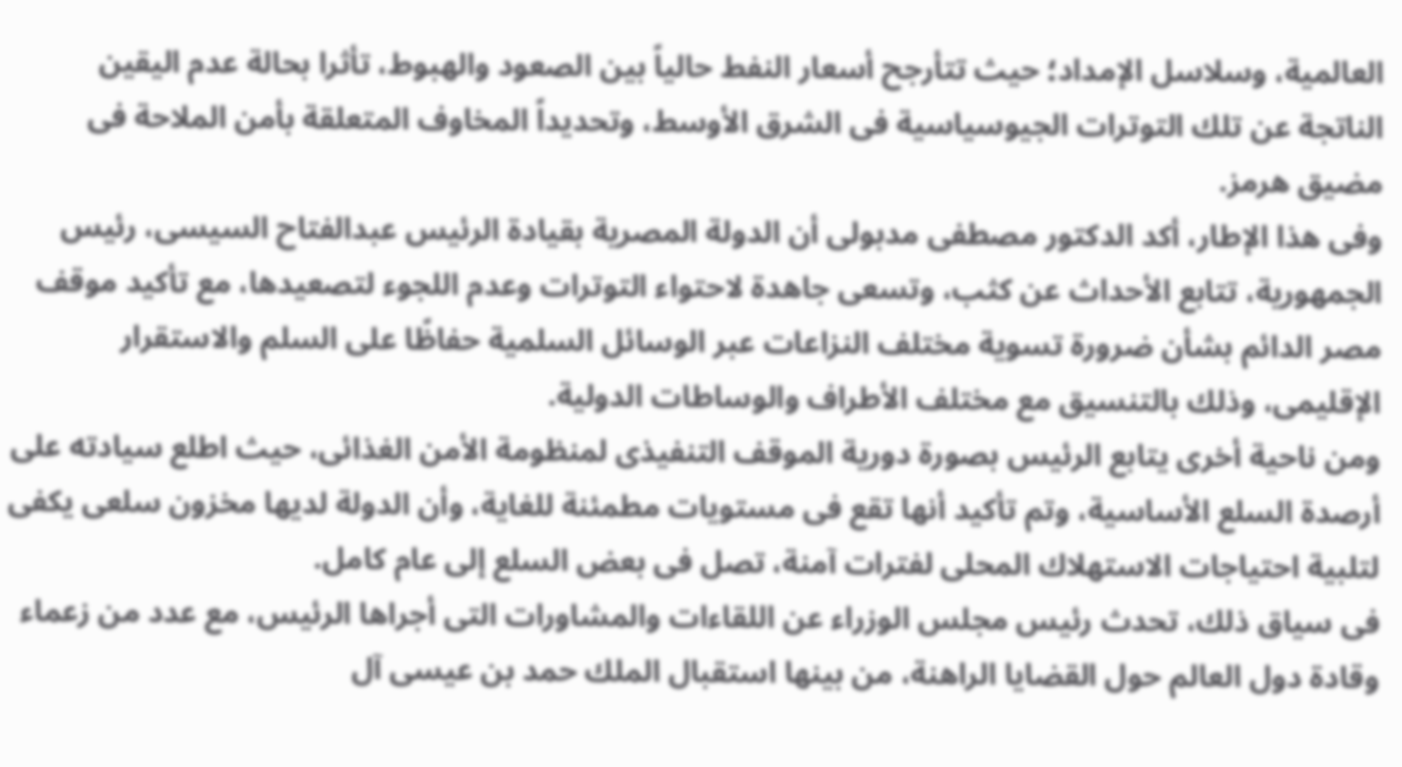العالمية، وسلاسل الإمداد؛ حيث تتأرجح أسعار النفط حالياً بين الصعود والهبوط، تأثرا بحالة عدم اليقين الناتجة عن تلك التوترات الجيوسياسية فى الشرق الأوسط، وتحديداً المخاوف المتعلقة بأمن الملاحة فى مضيق هرمز.
وفى هذا الإطار، أكد الدكتور مصطفى مدبولى أن الدولة المصرية بقيادة الرئيس عبدالفتاح السيسى، رئيس الجمهورية، تتابع الأحداث عن كثب، وتسعى جاهدة لاحتواء التوترات وعدم اللجوء لتصعيدها، مع تأكيد موقف مصر الدائم بشأن ضرورة تسوية مختلف النزاعات عبر الوسائل السلمية حفاظًا على السلم والاستقرار الإقليمى، وذلك بالتنسيق مع مختلف الأطراف والوساطات الدولية.
ومن ناحية أخرى يتابع الرئيس بصورة دورية الموقف التنفيذى لمنظومة الأمن الغذائى، حيث اطلع سيادته على أرصدة السلع الأساسية، وتم تأكيد أنها تقع فى مستويات مطمئنة للغاية، وأن الدولة لديها مخزون سلعى يكفى لتلبية احتياجات الاستهلاك المحلى لفترات آمنة، تصل فى بعض السلع إلى عام كامل.
فى سياق ذلك، تحدث رئيس مجلس الوزراء عن اللقاءات والمشاورات التى أجراها الرئيس، مع عدد من زعماء وقادة دول العالم حول القضايا الراهنة، من بينها استقبال الملك حمد بن عيسى آل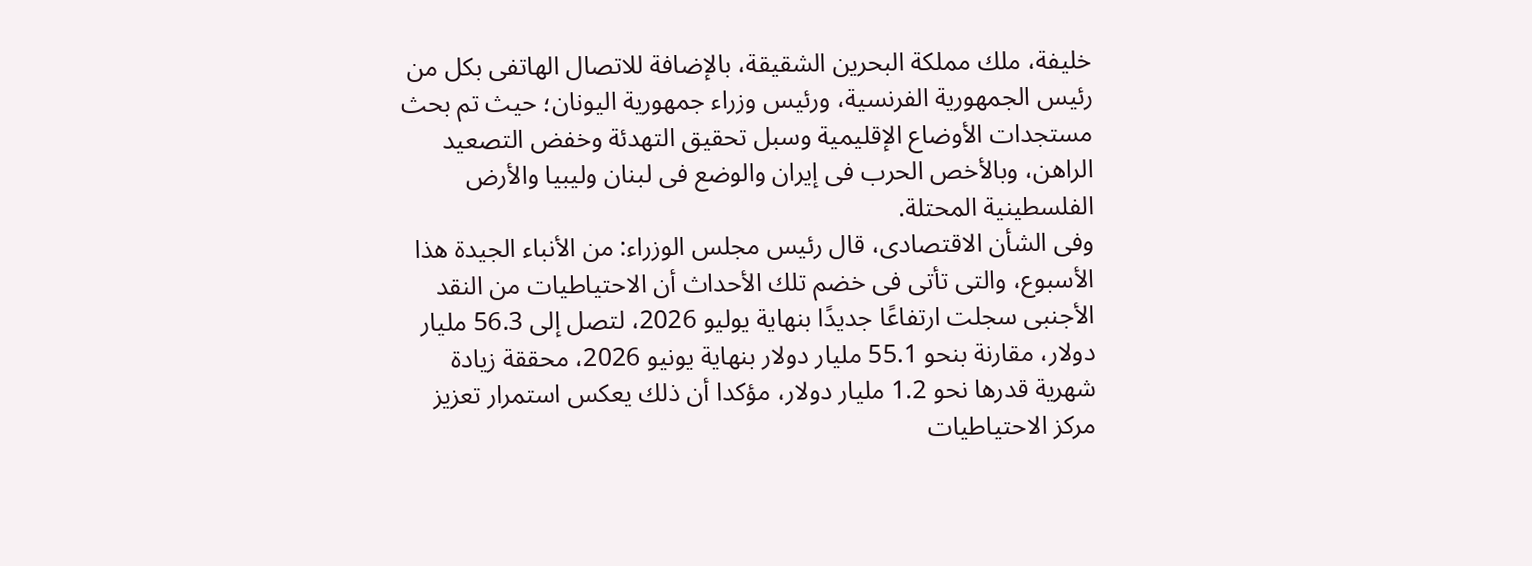خليفة، ملك مملكة البحرين الشقيقة، بالإضافة للاتصال الهاتفى بكل من رئيس الجمهورية الفرنسية، ورئيس وزراء جمهورية اليونان؛ حيث تم بحث مستجدات الأوضاع الإقليمية وسبل تحقيق التهدئة وخفض التصعيد الراهن، وبالأخص الحرب فى إيران والوضع فى لبنان وليبيا والأرض الفلسطينية المحتلة.
وفى الشأن الاقتصادى، قال رئيس مجلس الوزراء: من الأنباء الجيدة هذا الأسبوع، والتى تأتى فى خضم تلك الأحداث أن الاحتياطيات من النقد الأجنبى سجلت ارتفاعًا جديدًا بنهاية يوليو 2026، لتصل إلى 56.3 مليار دولار، مقارنة بنحو 55.1 مليار دولار بنهاية يونيو 2026، محققة زيادة شهرية قدرها نحو 1.2 مليار دولار، مؤكدا أن ذلك يعكس استمرار تعزيز مركز الاحتياطيات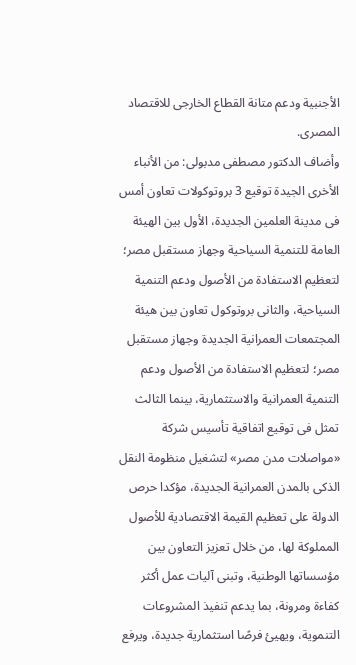الأجنبية ودعم متانة القطاع الخارجى للاقتصاد المصرى.
وأضاف الدكتور مصطفى مدبولى: من الأنباء الأخرى الجيدة توقيع 3 بروتوكولات تعاون أمس فى مدينة العلمين الجديدة، الأول بين الهيئة العامة للتنمية السياحية وجهاز مستقبل مصر؛ لتعظيم الاستفادة من الأصول ودعم التنمية السياحية، والثانى بروتوكول تعاون بين هيئة المجتمعات العمرانية الجديدة وجهاز مستقبل مصر؛ لتعظيم الاستفادة من الأصول ودعم التنمية العمرانية والاستثمارية، بينما الثالث تمثل فى توقيع اتفاقية تأسيس شركة «مواصلات مدن مصر» لتشغيل منظومة النقل الذكى بالمدن العمرانية الجديدة، مؤكدا حرص الدولة على تعظيم القيمة الاقتصادية للأصول المملوكة لها، من خلال تعزيز التعاون بين مؤسساتها الوطنية، وتبنى آليات عمل أكثر كفاءة ومرونة، بما يدعم تنفيذ المشروعات التنموية، ويهيئ فرصًا استثمارية جديدة، ويرفع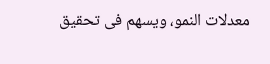معدلات النمو، ويسهم فى تحقيق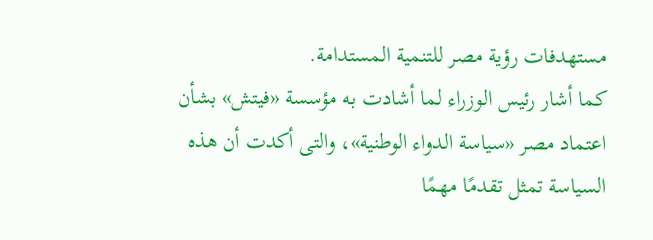مستهدفات رؤية مصر للتنمية المستدامة.
كما أشار رئيس الوزراء لما أشادت به مؤسسة «فيتش» بشأن اعتماد مصر «سياسة الدواء الوطنية»، والتى أكدت أن هذه السياسة تمثل تقدمًا مهمًا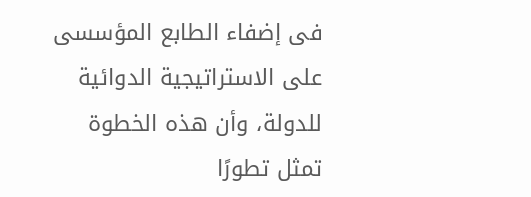فى إضفاء الطابع المؤسسى على الاستراتيجية الدوائية للدولة، وأن هذه الخطوة تمثل تطورًا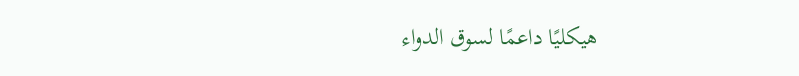هيكليًا داعمًا لسوق الدواء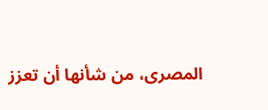المصرى، من شأنها أن تعزز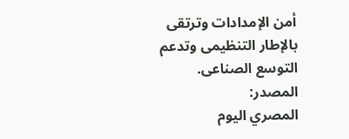أمن الإمدادات وترتقى بالإطار التنظيمى وتدعم التوسع الصناعى.
المصدر:
المصري اليوم